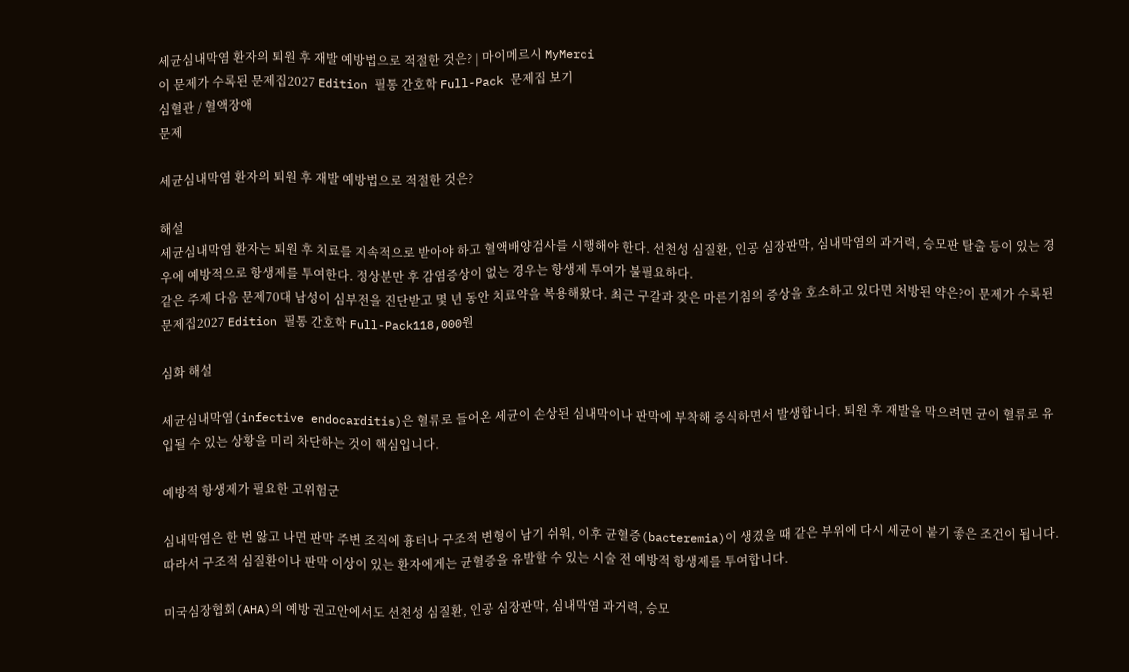세균심내막염 환자의 퇴원 후 재발 예방법으로 적절한 것은? | 마이메르시 MyMerci
이 문제가 수록된 문제집2027 Edition 필통 간호학 Full-Pack 문제집 보기
심혈관 / 혈액장애
문제

세균심내막염 환자의 퇴원 후 재발 예방법으로 적절한 것은?

해설
세균심내막염 환자는 퇴원 후 치료를 지속적으로 받아야 하고 혈액배양검사를 시행해야 한다. 선천성 심질환, 인공 심장판막, 심내막염의 과거력, 승모판 탈출 등이 있는 경우에 예방적으로 항생제를 투여한다. 정상분만 후 감염증상이 없는 경우는 항생제 투여가 불필요하다.
같은 주제 다음 문제70대 남성이 심부전을 진단받고 몇 년 동안 치료약을 복용해왔다. 최근 구갈과 잦은 마른기침의 증상을 호소하고 있다면 처방된 약은?이 문제가 수록된 문제집2027 Edition 필통 간호학 Full-Pack118,000원

심화 해설

세균심내막염(infective endocarditis)은 혈류로 들어온 세균이 손상된 심내막이나 판막에 부착해 증식하면서 발생합니다. 퇴원 후 재발을 막으려면 균이 혈류로 유입될 수 있는 상황을 미리 차단하는 것이 핵심입니다.

예방적 항생제가 필요한 고위험군

심내막염은 한 번 앓고 나면 판막 주변 조직에 흉터나 구조적 변형이 남기 쉬워, 이후 균혈증(bacteremia)이 생겼을 때 같은 부위에 다시 세균이 붙기 좋은 조건이 됩니다. 따라서 구조적 심질환이나 판막 이상이 있는 환자에게는 균혈증을 유발할 수 있는 시술 전 예방적 항생제를 투여합니다.

미국심장협회(AHA)의 예방 권고안에서도 선천성 심질환, 인공 심장판막, 심내막염 과거력, 승모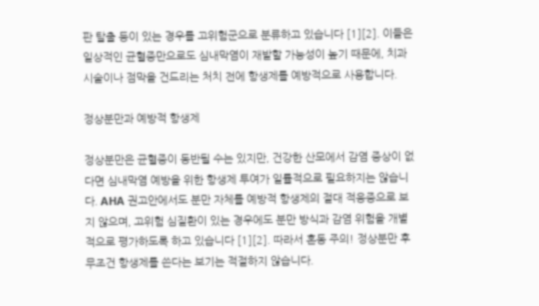판 탈출 등이 있는 경우를 고위험군으로 분류하고 있습니다 [1][2]. 이들은 일상적인 균혈증만으로도 심내막염이 재발할 가능성이 높기 때문에, 치과 시술이나 점막을 건드리는 처치 전에 항생제를 예방적으로 사용합니다.

정상분만과 예방적 항생제

정상분만은 균혈증이 동반될 수는 있지만, 건강한 산모에서 감염 증상이 없다면 심내막염 예방을 위한 항생제 투여가 일률적으로 필요하지는 않습니다. AHA 권고안에서도 분만 자체를 예방적 항생제의 절대 적응증으로 보지 않으며, 고위험 심질환이 있는 경우에도 분만 방식과 감염 위험을 개별적으로 평가하도록 하고 있습니다 [1][2]. 따라서 혼동 주의! 정상분만 후 무조건 항생제를 쓴다는 보기는 적절하지 않습니다.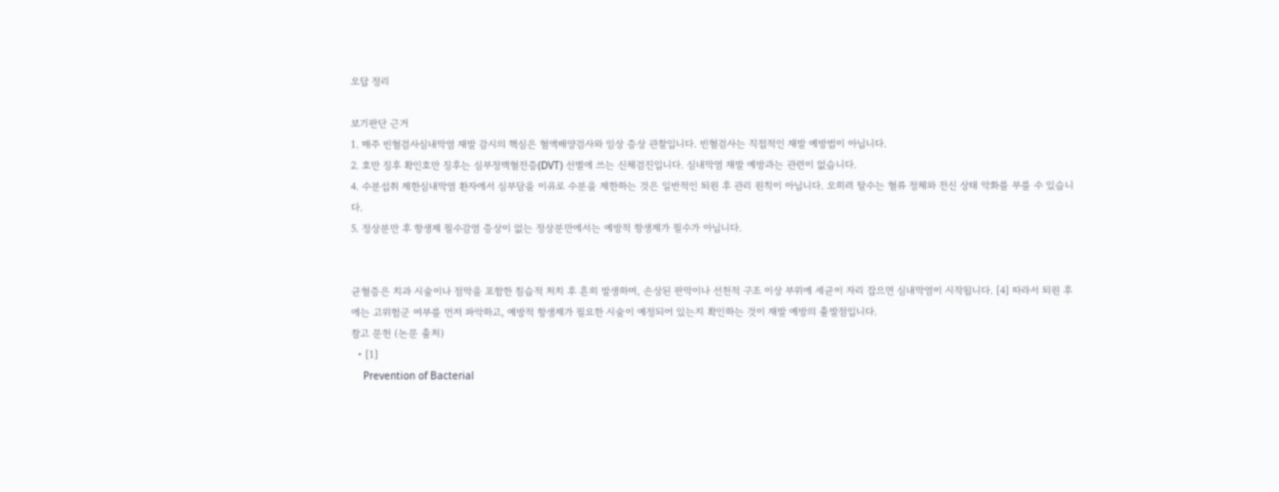오답 정리

보기판단 근거
1. 매주 빈혈검사심내막염 재발 감시의 핵심은 혈액배양검사와 임상 증상 관찰입니다. 빈혈검사는 직접적인 재발 예방법이 아닙니다.
2. 호만 징후 확인호만 징후는 심부정맥혈전증(DVT) 선별에 쓰는 신체검진입니다. 심내막염 재발 예방과는 관련이 없습니다.
4. 수분섭취 제한심내막염 환자에서 심부담을 이유로 수분을 제한하는 것은 일반적인 퇴원 후 관리 원칙이 아닙니다. 오히려 탈수는 혈류 정체와 전신 상태 악화를 부를 수 있습니다.
5. 정상분만 후 항생제 필수감염 증상이 없는 정상분만에서는 예방적 항생제가 필수가 아닙니다.


균혈증은 치과 시술이나 점막을 포함한 침습적 처치 후 흔히 발생하며, 손상된 판막이나 선천적 구조 이상 부위에 세균이 자리 잡으면 심내막염이 시작됩니다. [4] 따라서 퇴원 후에는 고위험군 여부를 먼저 파악하고, 예방적 항생제가 필요한 시술이 예정되어 있는지 확인하는 것이 재발 예방의 출발점입니다.
참고 문헌 (논문 출처)
  • [1]
    Prevention of Bacterial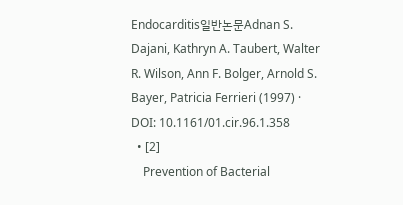Endocarditis일반논문Adnan S. Dajani, Kathryn A. Taubert, Walter R. Wilson, Ann F. Bolger, Arnold S. Bayer, Patricia Ferrieri (1997) · DOI: 10.1161/01.cir.96.1.358
  • [2]
    Prevention of Bacterial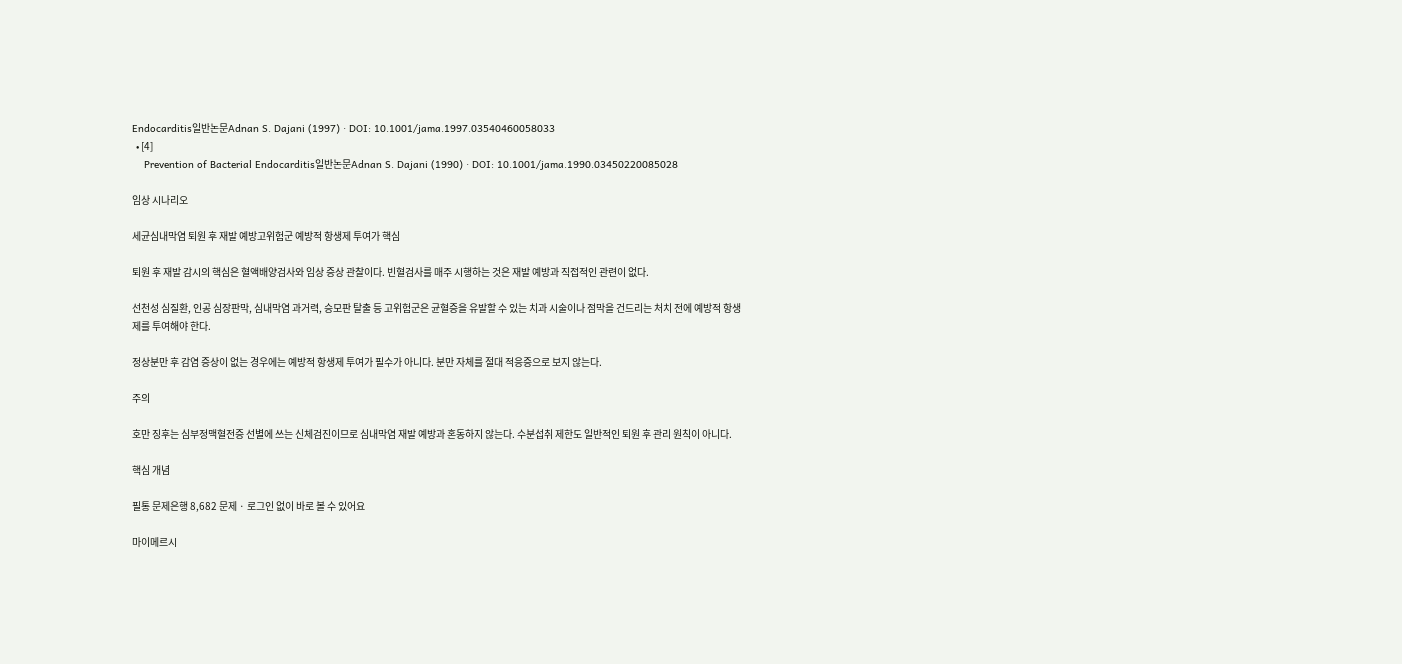Endocarditis일반논문Adnan S. Dajani (1997) · DOI: 10.1001/jama.1997.03540460058033
  • [4]
    Prevention of Bacterial Endocarditis일반논문Adnan S. Dajani (1990) · DOI: 10.1001/jama.1990.03450220085028

임상 시나리오

세균심내막염 퇴원 후 재발 예방고위험군 예방적 항생제 투여가 핵심

퇴원 후 재발 감시의 핵심은 혈액배양검사와 임상 증상 관찰이다. 빈혈검사를 매주 시행하는 것은 재발 예방과 직접적인 관련이 없다.

선천성 심질환, 인공 심장판막, 심내막염 과거력, 승모판 탈출 등 고위험군은 균혈증을 유발할 수 있는 치과 시술이나 점막을 건드리는 처치 전에 예방적 항생제를 투여해야 한다.

정상분만 후 감염 증상이 없는 경우에는 예방적 항생제 투여가 필수가 아니다. 분만 자체를 절대 적응증으로 보지 않는다.

주의

호만 징후는 심부정맥혈전증 선별에 쓰는 신체검진이므로 심내막염 재발 예방과 혼동하지 않는다. 수분섭취 제한도 일반적인 퇴원 후 관리 원칙이 아니다.

핵심 개념

필통 문제은행 8,682 문제 · 로그인 없이 바로 볼 수 있어요

마이메르시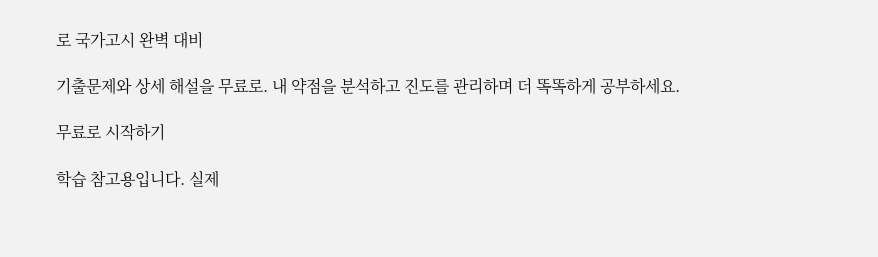로 국가고시 완벽 대비

기출문제와 상세 해설을 무료로. 내 약점을 분석하고 진도를 관리하며 더 똑똑하게 공부하세요.

무료로 시작하기

학습 참고용입니다. 실제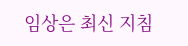임상은 최신 지침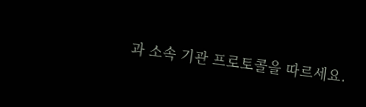과 소속 기관 프로토콜을 따르세요.